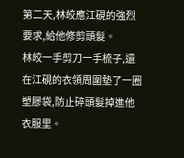第二天,林皎應江硯的強烈要求,給他修剪頭髮。
林皎一手剪刀一手梳子,還在江硯的衣領周圍墊了一圈塑膠袋,防止碎頭髮掉進他衣服里。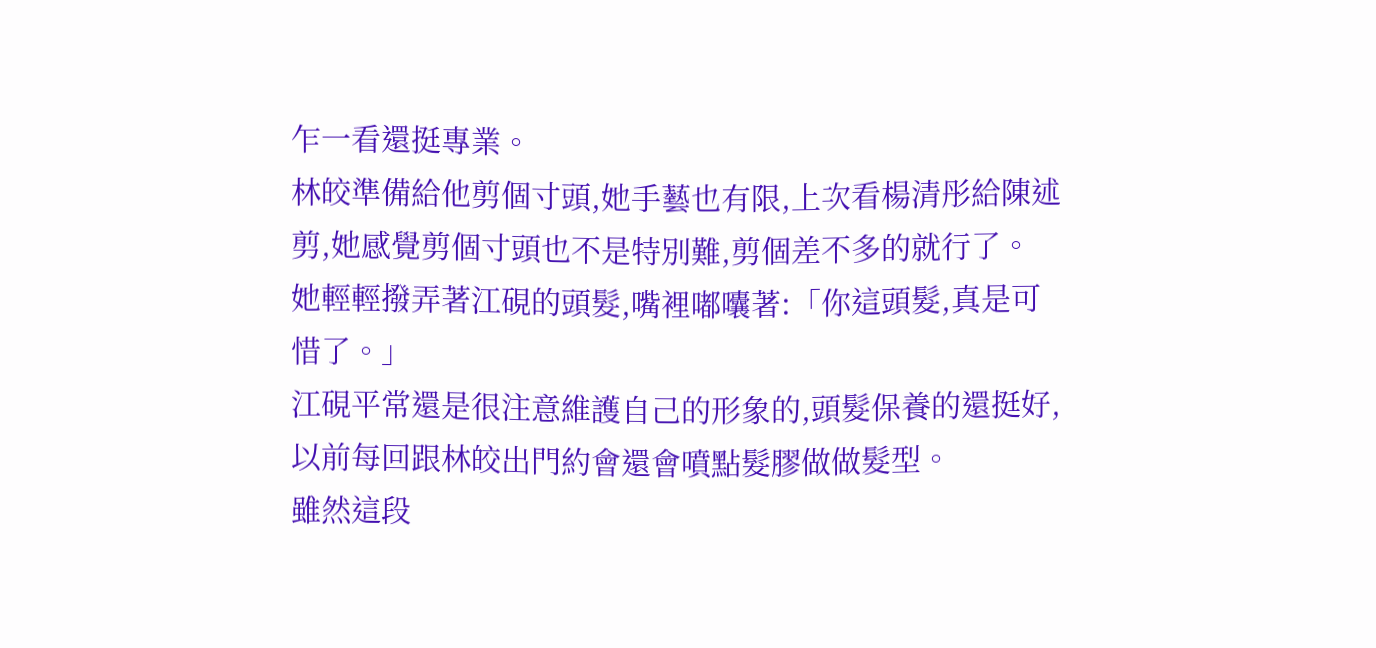乍一看還挺專業。
林皎準備給他剪個寸頭,她手藝也有限,上次看楊清彤給陳述剪,她感覺剪個寸頭也不是特別難,剪個差不多的就行了。
她輕輕撥弄著江硯的頭髮,嘴裡嘟囔著:「你這頭髮,真是可惜了。」
江硯平常還是很注意維護自己的形象的,頭髮保養的還挺好,以前每回跟林皎出門約會還會噴點髮膠做做髮型。
雖然這段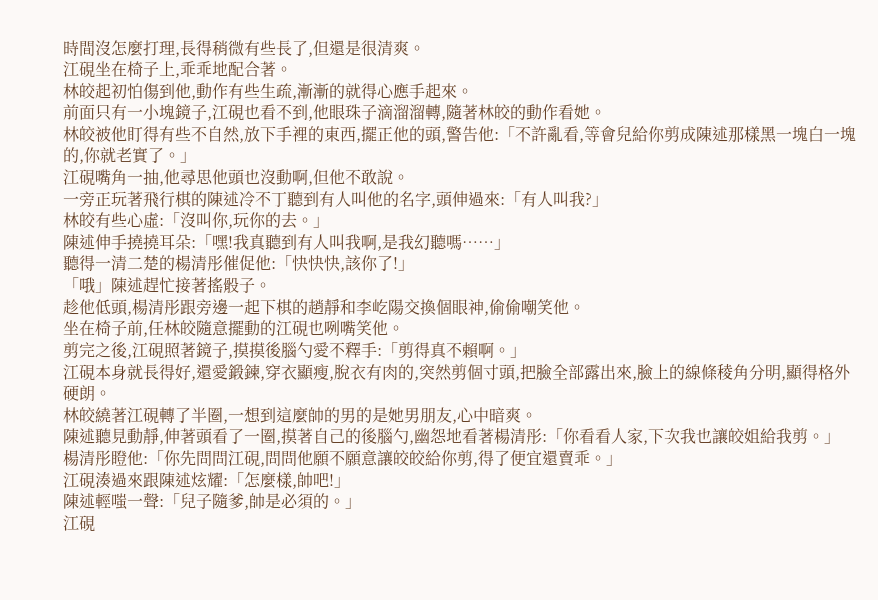時間沒怎麼打理,長得稍微有些長了,但還是很清爽。
江硯坐在椅子上,乖乖地配合著。
林皎起初怕傷到他,動作有些生疏,漸漸的就得心應手起來。
前面只有一小塊鏡子,江硯也看不到,他眼珠子滴溜溜轉,隨著林皎的動作看她。
林皎被他盯得有些不自然,放下手裡的東西,擺正他的頭,警告他:「不許亂看,等會兒給你剪成陳述那樣黑一塊白一塊的,你就老實了。」
江硯嘴角一抽,他尋思他頭也沒動啊,但他不敢說。
一旁正玩著飛行棋的陳述冷不丁聽到有人叫他的名字,頭伸過來:「有人叫我?」
林皎有些心虛:「沒叫你,玩你的去。」
陳述伸手撓撓耳朵:「嘿!我真聽到有人叫我啊,是我幻聽嗎……」
聽得一清二楚的楊清彤催促他:「快快快,該你了!」
「哦」陳述趕忙接著搖骰子。
趁他低頭,楊清彤跟旁邊一起下棋的趙靜和李屹陽交換個眼神,偷偷嘲笑他。
坐在椅子前,任林皎隨意擺動的江硯也咧嘴笑他。
剪完之後,江硯照著鏡子,摸摸後腦勺愛不釋手:「剪得真不賴啊。」
江硯本身就長得好,還愛鍛鍊,穿衣顯瘦,脫衣有肉的,突然剪個寸頭,把臉全部露出來,臉上的線條稜角分明,顯得格外硬朗。
林皎繞著江硯轉了半圈,一想到這麼帥的男的是她男朋友,心中暗爽。
陳述聽見動靜,伸著頭看了一圈,摸著自己的後腦勺,幽怨地看著楊清彤:「你看看人家,下次我也讓皎姐給我剪。」
楊清彤瞪他:「你先問問江硯,問問他願不願意讓皎皎給你剪,得了便宜還賣乖。」
江硯湊過來跟陳述炫耀:「怎麼樣,帥吧!」
陳述輕嗤一聲:「兒子隨爹,帥是必須的。」
江硯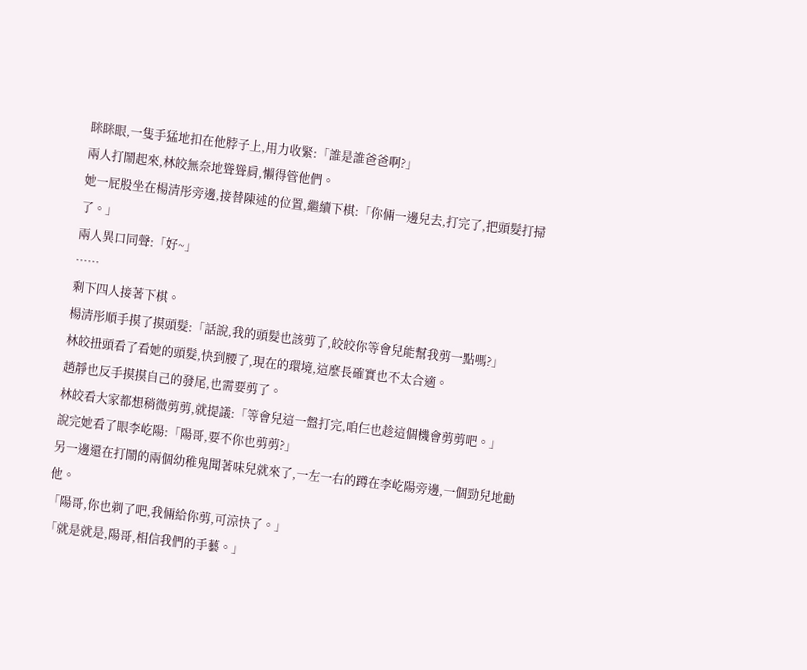眯眯眼,一隻手猛地扣在他脖子上,用力收緊:「誰是誰爸爸啊?」
兩人打鬧起來,林皎無奈地聳聳肩,懶得管他們。
她一屁股坐在楊清彤旁邊,接替陳述的位置,繼續下棋:「你倆一邊兒去,打完了,把頭髮打掃了。」
兩人異口同聲:「好~」
……
剩下四人接著下棋。
楊清彤順手摸了摸頭髮:「話說,我的頭髮也該剪了,皎皎你等會兒能幫我剪一點嗎?」
林皎扭頭看了看她的頭髮,快到腰了,現在的環境,這麼長確實也不太合適。
趙靜也反手摸摸自己的發尾,也需要剪了。
林皎看大家都想稍微剪剪,就提議:「等會兒這一盤打完,咱仨也趁這個機會剪剪吧。」
說完她看了眼李屹陽:「陽哥,要不你也剪剪?」
另一邊還在打鬧的兩個幼稚鬼聞著味兒就來了,一左一右的蹲在李屹陽旁邊,一個勁兒地勸他。
「陽哥,你也剃了吧,我倆給你剪,可涼快了。」
「就是就是,陽哥,相信我們的手藝。」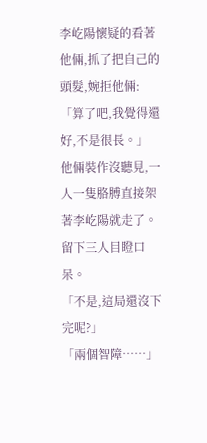李屹陽懷疑的看著他倆,抓了把自己的頭髮,婉拒他倆:「算了吧,我覺得還好,不是很長。」
他倆裝作沒聽見,一人一隻胳膊直接架著李屹陽就走了。
留下三人目瞪口呆。
「不是,這局還沒下完呢?」
「兩個智障……」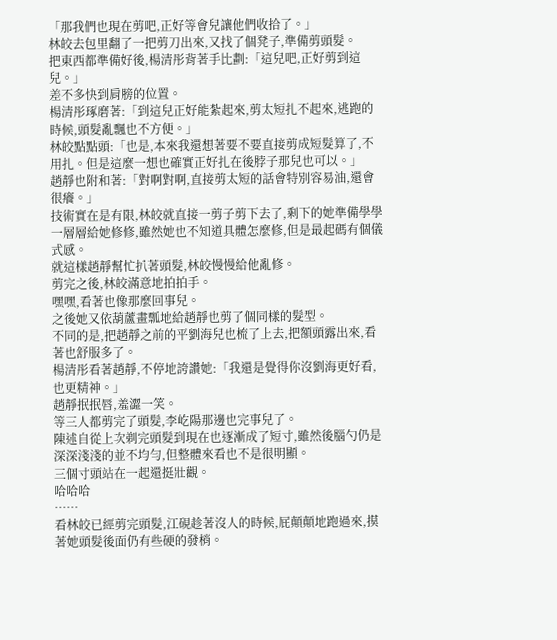「那我們也現在剪吧,正好等會兒讓他們收拾了。」
林皎去包里翻了一把剪刀出來,又找了個凳子,準備剪頭髮。
把東西都準備好後,楊清彤背著手比劃:「這兒吧,正好剪到這兒。」
差不多快到肩膀的位置。
楊清彤琢磨著:「到這兒正好能紮起來,剪太短扎不起來,逃跑的時候,頭髮亂飄也不方便。」
林皎點點頭:「也是,本來我還想著要不要直接剪成短髮算了,不用扎。但是這麼一想也確實正好扎在後脖子那兒也可以。」
趙靜也附和著:「對啊對啊,直接剪太短的話會特別容易油,還會很癢。」
技術實在是有限,林皎就直接一剪子剪下去了,剩下的她準備學學一層層給她修修,雖然她也不知道具體怎麼修,但是最起碼有個儀式感。
就這樣趙靜幫忙扒著頭髮,林皎慢慢給他亂修。
剪完之後,林皎滿意地拍拍手。
嘿嘿,看著也像那麼回事兒。
之後她又依葫蘆畫瓢地給趙靜也剪了個同樣的髮型。
不同的是,把趙靜之前的平劉海兒也梳了上去,把額頭露出來,看著也舒服多了。
楊清彤看著趙靜,不停地誇讚她:「我還是覺得你沒劉海更好看,也更精神。」
趙靜抿抿唇,羞澀一笑。
等三人都剪完了頭髮,李屹陽那邊也完事兒了。
陳述自從上次剃完頭髮到現在也逐漸成了短寸,雖然後腦勺仍是深深淺淺的並不均勻,但整體來看也不是很明顯。
三個寸頭站在一起還挺壯觀。
哈哈哈
……
看林皎已經剪完頭髮,江硯趁著沒人的時候,屁顛顛地跑過來,摸著她頭髮後面仍有些硬的發梢。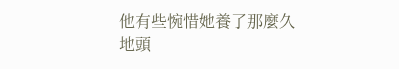他有些惋惜她養了那麼久地頭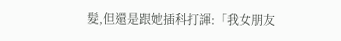髮,但還是跟她插科打諢:「我女朋友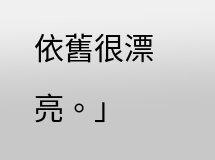依舊很漂亮。」